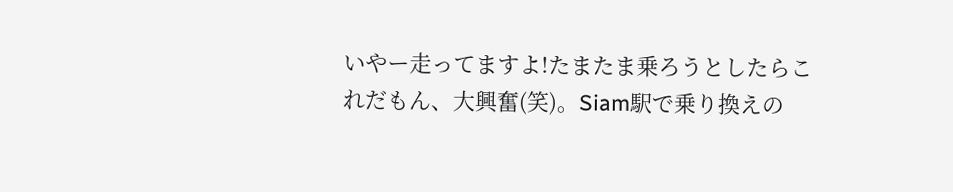いやー走ってますよ!たまたま乗ろうとしたらこれだもん、大興奮(笑)。Siam駅で乗り換えの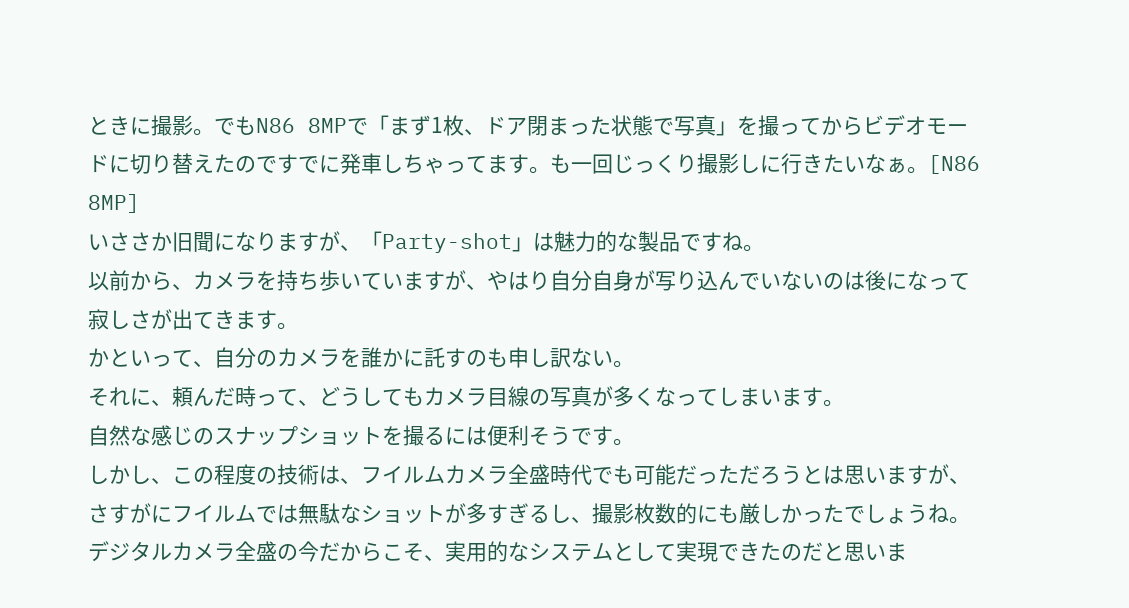ときに撮影。でもN86 8MPで「まず1枚、ドア閉まった状態で写真」を撮ってからビデオモードに切り替えたのですでに発車しちゃってます。も一回じっくり撮影しに行きたいなぁ。[N86 8MP]
いささか旧聞になりますが、「Party-shot」は魅力的な製品ですね。
以前から、カメラを持ち歩いていますが、やはり自分自身が写り込んでいないのは後になって寂しさが出てきます。
かといって、自分のカメラを誰かに託すのも申し訳ない。
それに、頼んだ時って、どうしてもカメラ目線の写真が多くなってしまいます。
自然な感じのスナップショットを撮るには便利そうです。
しかし、この程度の技術は、フイルムカメラ全盛時代でも可能だっただろうとは思いますが、さすがにフイルムでは無駄なショットが多すぎるし、撮影枚数的にも厳しかったでしょうね。
デジタルカメラ全盛の今だからこそ、実用的なシステムとして実現できたのだと思いま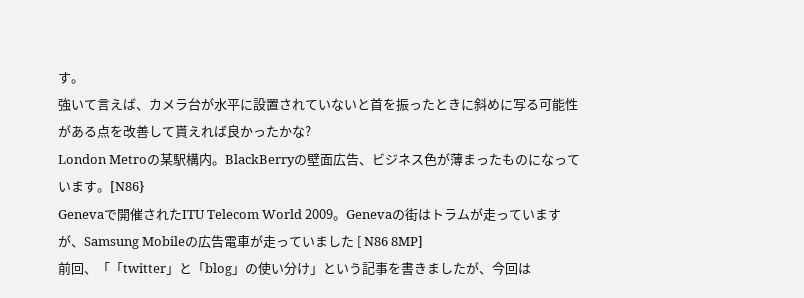す。
強いて言えば、カメラ台が水平に設置されていないと首を振ったときに斜めに写る可能性がある点を改善して貰えれば良かったかな?
London Metroの某駅構内。BlackBerryの壁面広告、ビジネス色が薄まったものになっています。[N86}
Genevaで開催されたITU Telecom World 2009。Genevaの街はトラムが走っていますが、Samsung Mobileの広告電車が走っていました [ N86 8MP]
前回、「「twitter」と「blog」の使い分け」という記事を書きましたが、今回は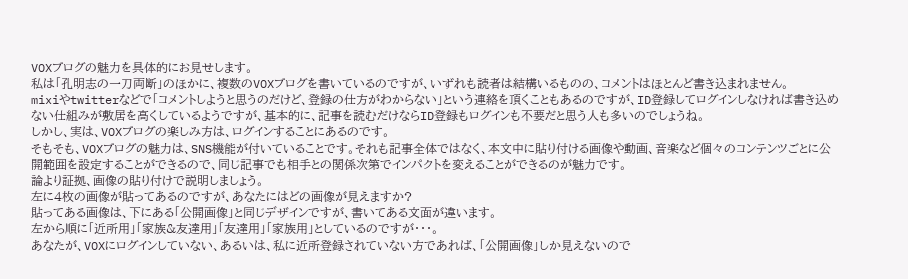VOXブログの魅力を具体的にお見せします。
私は「孔明志の一刀両断」のほかに、複数のVOXブログを書いているのですが、いずれも読者は結構いるものの、コメントはほとんど書き込まれません。
mixiやtwitterなどで「コメントしようと思うのだけど、登録の仕方がわからない」という連絡を頂くこともあるのですが、ID登録してログインしなければ書き込めない仕組みが敷居を高くしているようですが、基本的に、記事を読むだけならID登録もログインも不要だと思う人も多いのでしょうね。
しかし、実は、VOXブログの楽しみ方は、ログインすることにあるのです。
そもそも、VOXブログの魅力は、SNS機能が付いていることです。それも記事全体ではなく、本文中に貼り付ける画像や動画、音楽など個々のコンテンツごとに公開範囲を設定することができるので、同じ記事でも相手との関係次第でインパクトを変えることができるのが魅力です。
論より証拠、画像の貼り付けで説明しましょう。
左に4枚の画像が貼ってあるのですが、あなたにはどの画像が見えますか?
貼ってある画像は、下にある「公開画像」と同じデザインですが、書いてある文面が違います。
左から順に「近所用」「家族&友達用」「友達用」「家族用」としているのですが・・・。
あなたが、VOXにログインしていない、あるいは、私に近所登録されていない方であれば、「公開画像」しか見えないので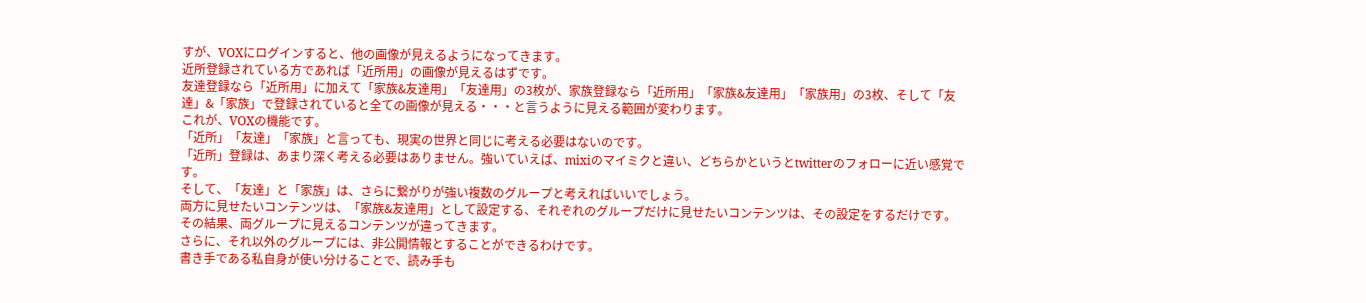すが、VOXにログインすると、他の画像が見えるようになってきます。
近所登録されている方であれば「近所用」の画像が見えるはずです。
友達登録なら「近所用」に加えて「家族&友達用」「友達用」の3枚が、家族登録なら「近所用」「家族&友達用」「家族用」の3枚、そして「友達」&「家族」で登録されていると全ての画像が見える・・・と言うように見える範囲が変わります。
これが、VOXの機能です。
「近所」「友達」「家族」と言っても、現実の世界と同じに考える必要はないのです。
「近所」登録は、あまり深く考える必要はありません。強いていえば、mixiのマイミクと違い、どちらかというとtwitterのフォローに近い感覚です。
そして、「友達」と「家族」は、さらに繋がりが強い複数のグループと考えればいいでしょう。
両方に見せたいコンテンツは、「家族&友達用」として設定する、それぞれのグループだけに見せたいコンテンツは、その設定をするだけです。
その結果、両グループに見えるコンテンツが違ってきます。
さらに、それ以外のグループには、非公開情報とすることができるわけです。
書き手である私自身が使い分けることで、読み手も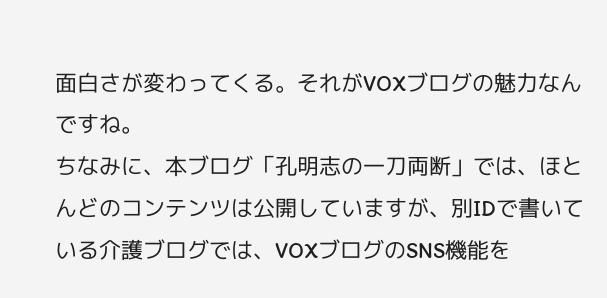面白さが変わってくる。それがVOXブログの魅力なんですね。
ちなみに、本ブログ「孔明志の一刀両断」では、ほとんどのコンテンツは公開していますが、別IDで書いている介護ブログでは、VOXブログのSNS機能を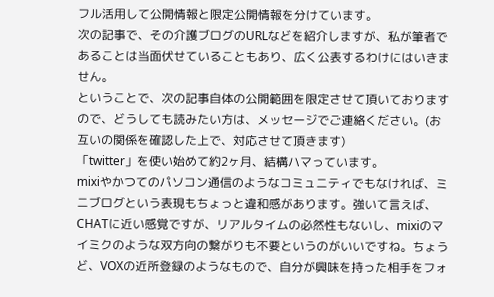フル活用して公開情報と限定公開情報を分けています。
次の記事で、その介護ブログのURLなどを紹介しますが、私が筆者であることは当面伏せていることもあり、広く公表するわけにはいきません。
ということで、次の記事自体の公開範囲を限定させて頂いておりますので、どうしても読みたい方は、メッセージでご連絡ください。(お互いの関係を確認した上で、対応させて頂きます)
「twitter」を使い始めて約2ヶ月、結構ハマっています。
mixiやかつてのパソコン通信のようなコミュニティでもなければ、ミニブログという表現もちょっと違和感があります。強いて言えば、CHATに近い感覚ですが、リアルタイムの必然性もないし、mixiのマイミクのような双方向の繋がりも不要というのがいいですね。ちょうど、VOXの近所登録のようなもので、自分が興味を持った相手をフォ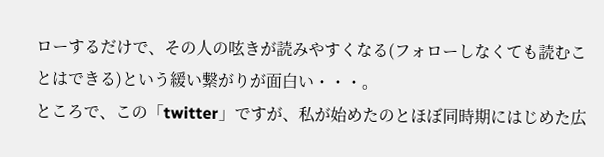ローするだけで、その人の呟きが読みやすくなる(フォローしなくても読むことはできる)という緩い繋がりが面白い・・・。
ところで、この「twitter」ですが、私が始めたのとほぼ同時期にはじめた広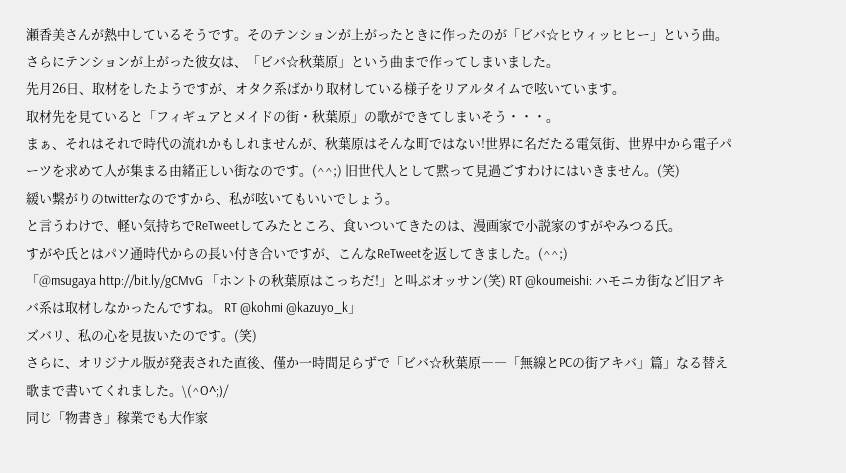瀬香美さんが熱中しているそうです。そのテンションが上がったときに作ったのが「ビバ☆ヒウィッヒヒー」という曲。さらにテンションが上がった彼女は、「ビバ☆秋葉原」という曲まで作ってしまいました。
先月26日、取材をしたようですが、オタク系ばかり取材している様子をリアルタイムで呟いています。
取材先を見ていると「フィギュアとメイドの街・秋葉原」の歌ができてしまいそう・・・。
まぁ、それはそれで時代の流れかもしれませんが、秋葉原はそんな町ではない!世界に名だたる電気街、世界中から電子パーツを求めて人が集まる由緒正しい街なのです。(^^;) 旧世代人として黙って見過ごすわけにはいきません。(笑)
緩い繋がりのtwitterなのですから、私が呟いてもいいでしょう。
と言うわけで、軽い気持ちでReTweetしてみたところ、食いついてきたのは、漫画家で小説家のすがやみつる氏。
すがや氏とはパソ通時代からの長い付き合いですが、こんなReTweetを返してきました。(^^;)
「@msugaya http://bit.ly/gCMvG 「ホントの秋葉原はこっちだ!」と叫ぶオッサン(笑) RT @koumeishi: ハモニカ街など旧アキバ系は取材しなかったんですね。 RT @kohmi @kazuyo_k」
ズバリ、私の心を見抜いたのです。(笑)
さらに、オリジナル版が発表された直後、僅か一時間足らずで「ビバ☆秋葉原――「無線とPCの街アキバ」篇」なる替え歌まで書いてくれました。\(^O^;)/
同じ「物書き」稼業でも大作家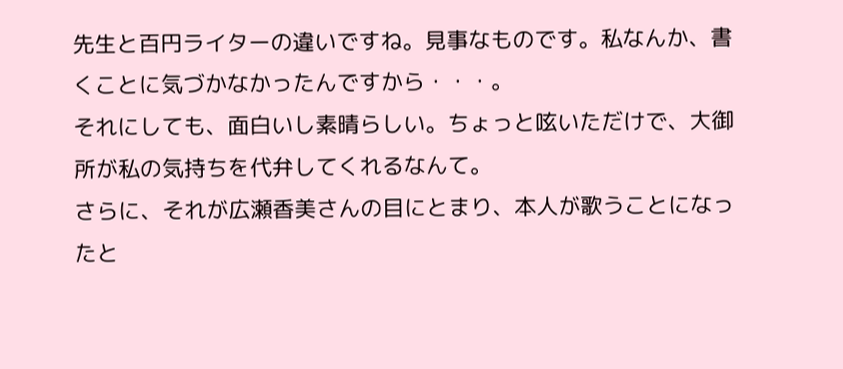先生と百円ライターの違いですね。見事なものです。私なんか、書くことに気づかなかったんですから・・・。
それにしても、面白いし素晴らしい。ちょっと呟いただけで、大御所が私の気持ちを代弁してくれるなんて。
さらに、それが広瀬香美さんの目にとまり、本人が歌うことになったと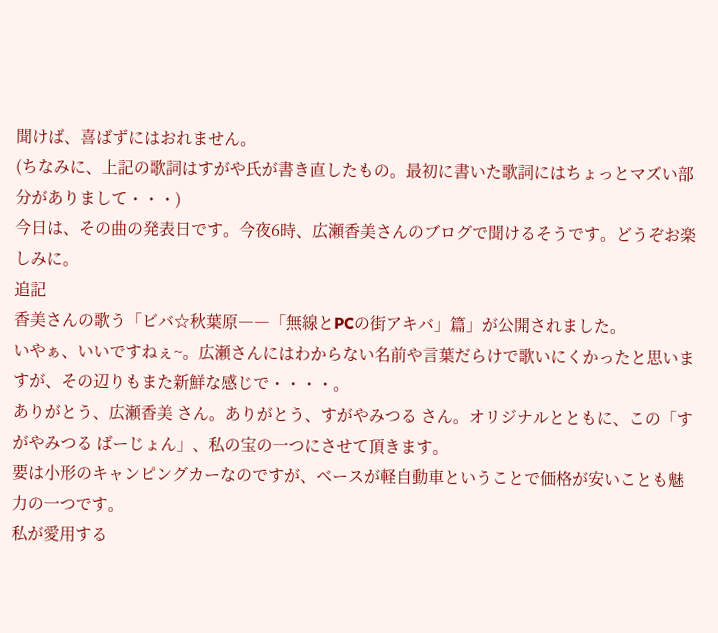聞けば、喜ばずにはおれません。
(ちなみに、上記の歌詞はすがや氏が書き直したもの。最初に書いた歌詞にはちょっとマズい部分がありまして・・・)
今日は、その曲の発表日です。今夜6時、広瀬香美さんのブログで聞けるそうです。どうぞお楽しみに。
追記
香美さんの歌う「ビバ☆秋葉原――「無線とPCの街アキバ」篇」が公開されました。
いやぁ、いいですねぇ~。広瀬さんにはわからない名前や言葉だらけで歌いにくかったと思いますが、その辺りもまた新鮮な感じで・・・・。
ありがとう、広瀬香美 さん。ありがとう、すがやみつる さん。オリジナルとともに、この「すがやみつる ばーじょん」、私の宝の一つにさせて頂きます。
要は小形のキャンピングカーなのですが、ベースが軽自動車ということで価格が安いことも魅力の一つです。
私が愛用する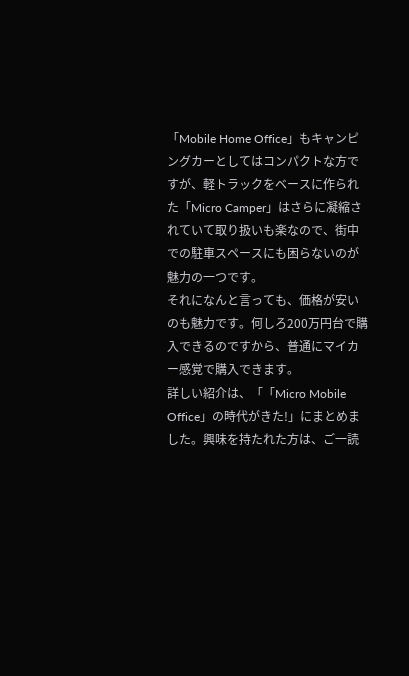「Mobile Home Office」もキャンピングカーとしてはコンパクトな方ですが、軽トラックをベースに作られた「Micro Camper」はさらに凝縮されていて取り扱いも楽なので、街中での駐車スペースにも困らないのが魅力の一つです。
それになんと言っても、価格が安いのも魅力です。何しろ200万円台で購入できるのですから、普通にマイカー感覚で購入できます。
詳しい紹介は、「「Micro Mobile Office」の時代がきた!」にまとめました。興味を持たれた方は、ご一読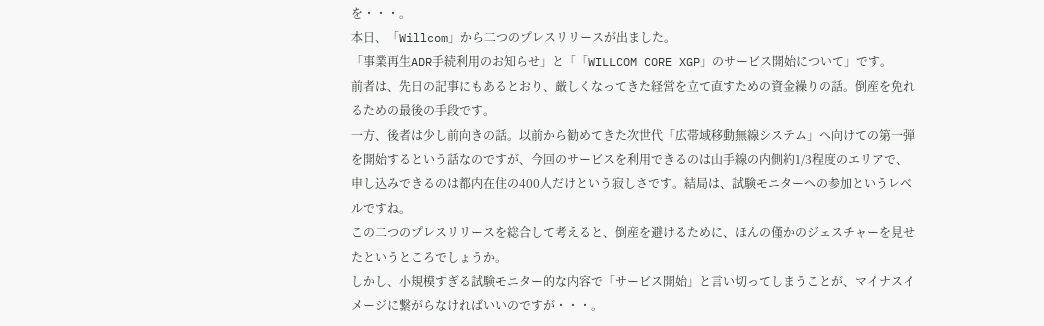を・・・。
本日、「Willcom」から二つのプレスリリースが出ました。
「事業再生ADR手続利用のお知らせ」と「「WILLCOM CORE XGP」のサービス開始について」です。
前者は、先日の記事にもあるとおり、厳しくなってきた経営を立て直すための資金繰りの話。倒産を免れるための最後の手段です。
一方、後者は少し前向きの話。以前から勧めてきた次世代「広帯域移動無線システム」へ向けての第一弾を開始するという話なのですが、今回のサービスを利用できるのは山手線の内側約1/3程度のエリアで、申し込みできるのは都内在住の400人だけという寂しさです。結局は、試験モニターへの参加というレベルですね。
この二つのプレスリリースを総合して考えると、倒産を避けるために、ほんの僅かのジェスチャーを見せたというところでしょうか。
しかし、小規模すぎる試験モニター的な内容で「サービス開始」と言い切ってしまうことが、マイナスイメージに繋がらなければいいのですが・・・。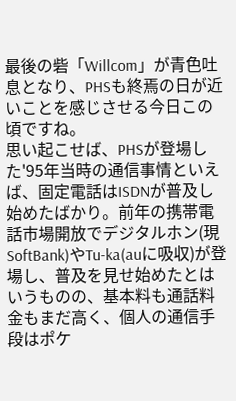最後の砦「Willcom」が青色吐息となり、PHSも終焉の日が近いことを感じさせる今日この頃ですね。
思い起こせば、PHSが登場した'95年当時の通信事情といえば、固定電話はISDNが普及し始めたばかり。前年の携帯電話市場開放でデジタルホン(現SoftBank)やTu-ka(auに吸収)が登場し、普及を見せ始めたとはいうものの、基本料も通話料金もまだ高く、個人の通信手段はポケ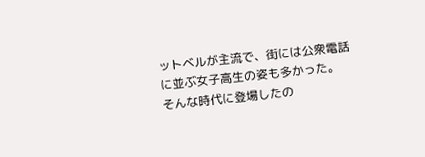ットベルが主流で、街には公衆電話に並ぶ女子高生の姿も多かった。
そんな時代に登場したの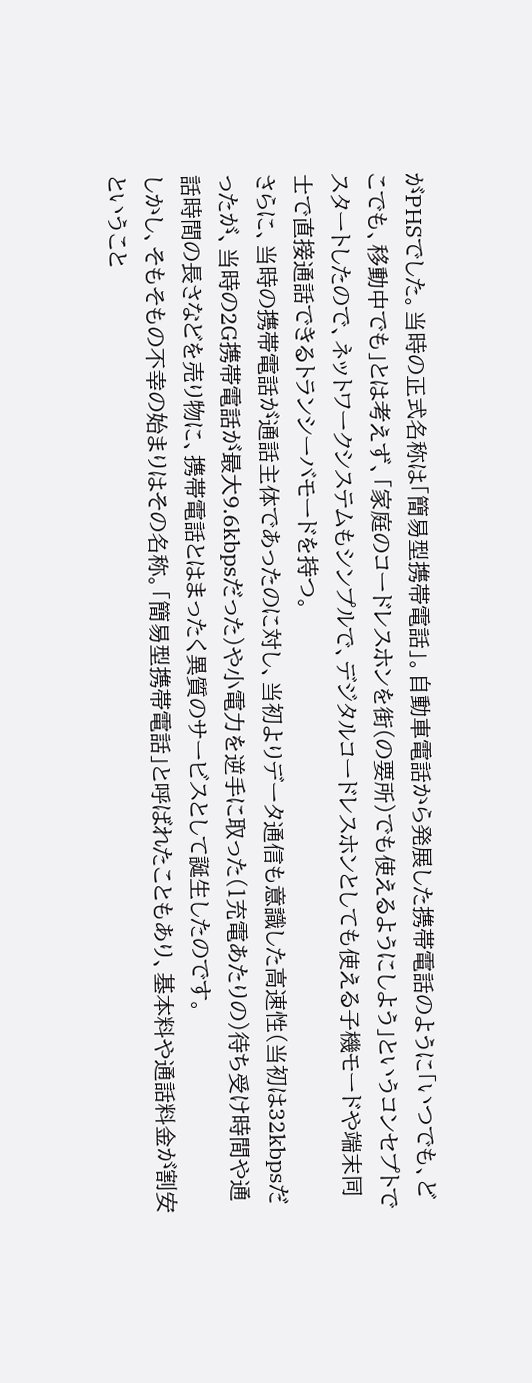がPHSでした。当時の正式名称は「簡易型携帯電話」。自動車電話から発展した携帯電話のように「いつでも、どこでも、移動中でも」とは考えず、「家庭のコードレスホンを街(の要所)でも使えるようにしよう」というコンセプトでスタートしたので、ネットワークシステムもシンプルで、デジタルコードレスホンとしても使える子機モードや端末同士で直接通話できるトランシーバモードを持つ。
さらに、当時の携帯電話が通話主体であったのに対し、当初よりデータ通信も意識した高速性(当初は32kbpsだったが、当時の2G携帯電話が最大9.6kbpsだった)や小電力を逆手に取った(1充電あたりの)待ち受け時間や通話時間の長さなどを売り物に、携帯電話とはまったく異質のサービスとして誕生したのです。
しかし、そもそもの不幸の始まりはその名称。「簡易型携帯電話」と呼ばれたこともあり、基本料や通話料金が割安ということ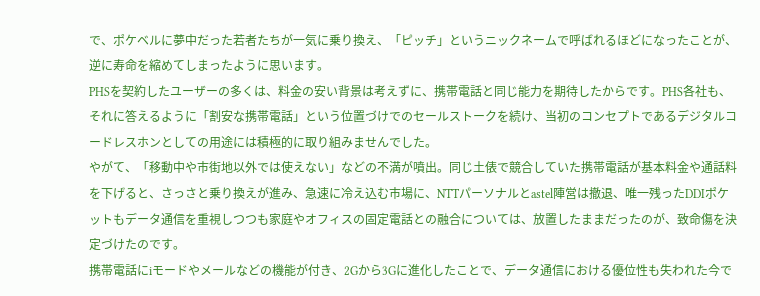で、ポケベルに夢中だった若者たちが一気に乗り換え、「ピッチ」というニックネームで呼ばれるほどになったことが、逆に寿命を縮めてしまったように思います。
PHSを契約したユーザーの多くは、料金の安い背景は考えずに、携帯電話と同じ能力を期待したからです。PHS各社も、それに答えるように「割安な携帯電話」という位置づけでのセールストークを続け、当初のコンセプトであるデジタルコードレスホンとしての用途には積極的に取り組みませんでした。
やがて、「移動中や市街地以外では使えない」などの不満が噴出。同じ土俵で競合していた携帯電話が基本料金や通話料を下げると、さっさと乗り換えが進み、急速に冷え込む市場に、NTTパーソナルとastel陣営は撤退、唯一残ったDDIポケットもデータ通信を重視しつつも家庭やオフィスの固定電話との融合については、放置したままだったのが、致命傷を決定づけたのです。
携帯電話にiモードやメールなどの機能が付き、2Gから3Gに進化したことで、データ通信における優位性も失われた今で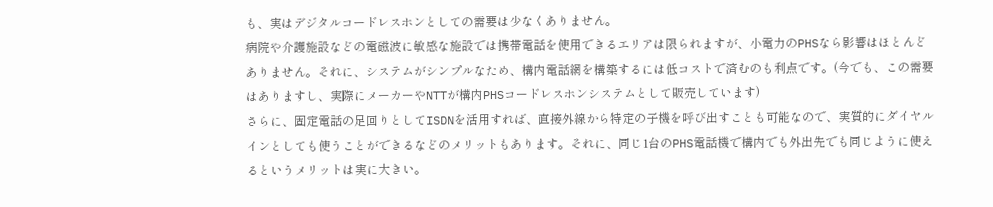も、実はデジタルコードレスホンとしての需要は少なくありません。
病院や介護施設などの電磁波に敏感な施設では携帯電話を使用できるエリアは限られますが、小電力のPHSなら影響はほとんどありません。それに、システムがシンプルなため、構内電話網を構築するには低コストで済むのも利点です。(今でも、この需要はありますし、実際にメーカーやNTTが構内PHSコードレスホンシステムとして販売しています)
さらに、固定電話の足回りとしてISDNを活用すれば、直接外線から特定の子機を呼び出すことも可能なので、実質的にダイヤルインとしても使うことができるなどのメリットもあります。それに、同じ1台のPHS電話機で構内でも外出先でも同じように使えるというメリットは実に大きい。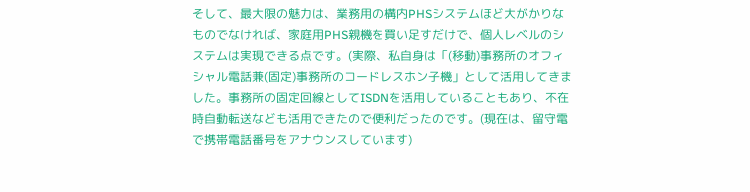そして、最大限の魅力は、業務用の構内PHSシステムほど大がかりなものでなければ、家庭用PHS親機を買い足すだけで、個人レベルのシステムは実現できる点です。(実際、私自身は「(移動)事務所のオフィシャル電話兼(固定)事務所のコードレスホン子機」として活用してきました。事務所の固定回線としてISDNを活用していることもあり、不在時自動転送なども活用できたので便利だったのです。(現在は、留守電で携帯電話番号をアナウンスしています)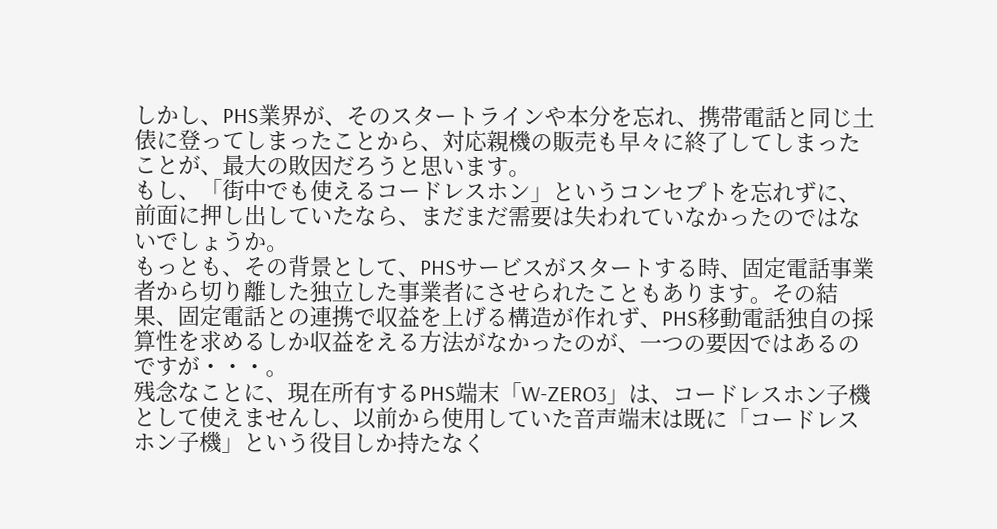しかし、PHS業界が、そのスタートラインや本分を忘れ、携帯電話と同じ土俵に登ってしまったことから、対応親機の販売も早々に終了してしまったことが、最大の敗因だろうと思います。
もし、「街中でも使えるコードレスホン」というコンセプトを忘れずに、前面に押し出していたなら、まだまだ需要は失われていなかったのではないでしょうか。
もっとも、その背景として、PHSサービスがスタートする時、固定電話事業者から切り離した独立した事業者にさせられたこともあります。その結果、固定電話との連携で収益を上げる構造が作れず、PHS移動電話独自の採算性を求めるしか収益をえる方法がなかったのが、一つの要因ではあるのですが・・・。
残念なことに、現在所有するPHS端末「W-ZERO3」は、コードレスホン子機として使えませんし、以前から使用していた音声端末は既に「コードレスホン子機」という役目しか持たなく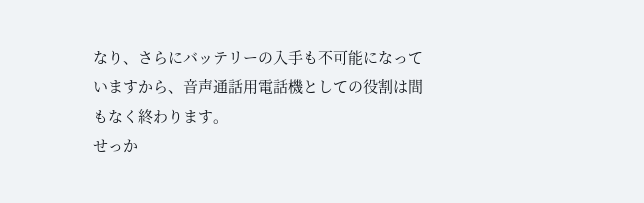なり、さらにバッテリーの入手も不可能になっていますから、音声通話用電話機としての役割は間もなく終わります。
せっか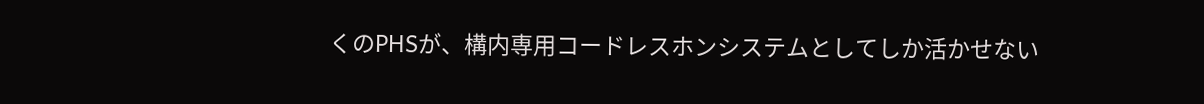くのPHSが、構内専用コードレスホンシステムとしてしか活かせない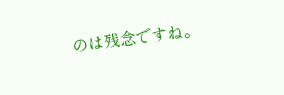のは残念ですね。